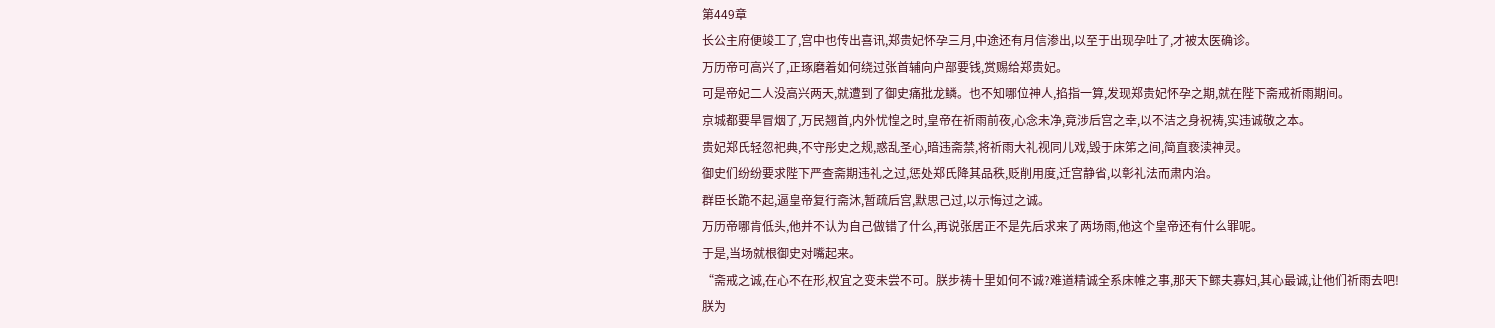第449章
长公主府便竣工了,宫中也传出喜讯,郑贵妃怀孕三月,中途还有月信渗出,以至于出现孕吐了,才被太医确诊。
万历帝可高兴了,正琢磨着如何绕过张首辅向户部要钱,赏赐给郑贵妃。
可是帝妃二人没高兴两天,就遭到了御史痛批龙鳞。也不知哪位神人,掐指一算,发现郑贵妃怀孕之期,就在陛下斋戒祈雨期间。
京城都要旱冒烟了,万民翘首,内外忧惶之时,皇帝在祈雨前夜,心念未净,竟涉后宫之幸,以不洁之身祝祷,实违诚敬之本。
贵妃郑氏轻忽祀典,不守彤史之规,惑乱圣心,暗违斋禁,将祈雨大礼视同儿戏,毁于床笫之间,简直亵渎神灵。
御史们纷纷要求陛下严查斋期违礼之过,惩处郑氏降其品秩,贬削用度,迁宫静省,以彰礼法而肃内治。
群臣长跪不起,逼皇帝复行斋沐,暂疏后宫,默思己过,以示悔过之诚。
万历帝哪肯低头,他并不认为自己做错了什么,再说张居正不是先后求来了两场雨,他这个皇帝还有什么罪呢。
于是,当场就根御史对嘴起来。
“斋戒之诚,在心不在形,权宜之变未尝不可。朕步祷十里如何不诚?难道精诚全系床帷之事,那天下鳏夫寡妇,其心最诚,让他们祈雨去吧!
朕为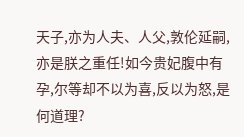天子,亦为人夫、人父,敦伦延嗣,亦是朕之重任!如今贵妃腹中有孕,尔等却不以为喜,反以为怒,是何道理?